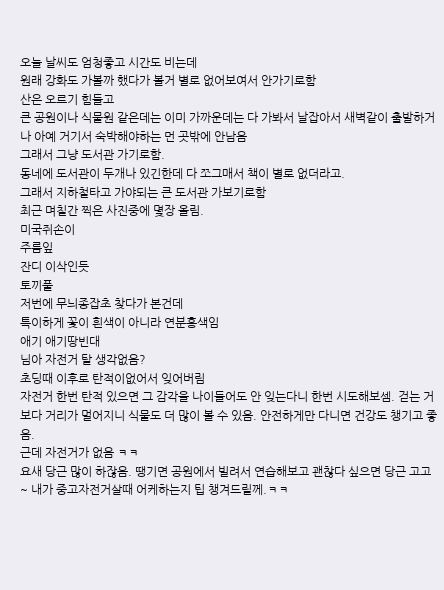오늘 날씨도 엄청좋고 시간도 비는데
원래 강화도 가볼까 했다가 볼거 별로 없어보여서 안가기로함
산은 오르기 힘들고
큰 공원이나 식물원 같은데는 이미 가까운데는 다 가봐서 날잡아서 새벽같이 출발하거나 아예 거기서 숙박해야하는 먼 곳밖에 안남음
그래서 그냥 도서관 가기로함.
동네에 도서관이 두개나 있긴한데 다 쪼그매서 책이 별로 없더라고.
그래서 지하철타고 가야되는 큰 도서관 가보기로함
최근 며칠간 찍은 사진중에 몇장 올림.
미국쥐손이
주름잎
잔디 이삭인듯
토끼풀
저번에 무늬종잡초 찾다가 본건데
특이하게 꽃이 흰색이 아니라 연분홍색임
애기 애기땅빈대
님아 자전거 탈 생각없음?
초딩때 이후로 탄적이없어서 잊어버림
자전거 한번 탄적 있으면 그 감각을 나이들어도 안 잊는다니 한번 시도해보셈. 걷는 거보다 거리가 멀어지니 식물도 더 많이 볼 수 있음. 안전하게만 다니면 건강도 챙기고 좋음.
근데 자전거가 없음 ㅋㅋ
요새 당근 많이 하잖음. 땡기면 공원에서 빌려서 연습해보고 괜찮다 싶으면 당근 고고~ 내가 중고자전거살때 어케하는지 팁 챙겨드릴께.ㅋㅋ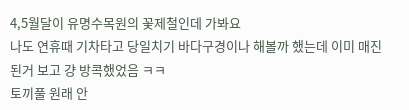4,5월달이 유명수목원의 꽃제철인데 가봐요
나도 연휴때 기차타고 당일치기 바다구경이나 해볼까 했는데 이미 매진된거 보고 걍 방콕했었음 ㅋㅋ
토끼풀 원래 안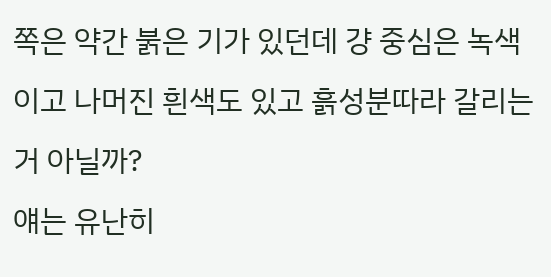쪽은 약간 붉은 기가 있던데 걍 중심은 녹색이고 나머진 흰색도 있고 흙성분따라 갈리는거 아닐까?
얘는 유난히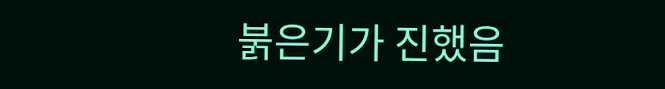붉은기가 진했음